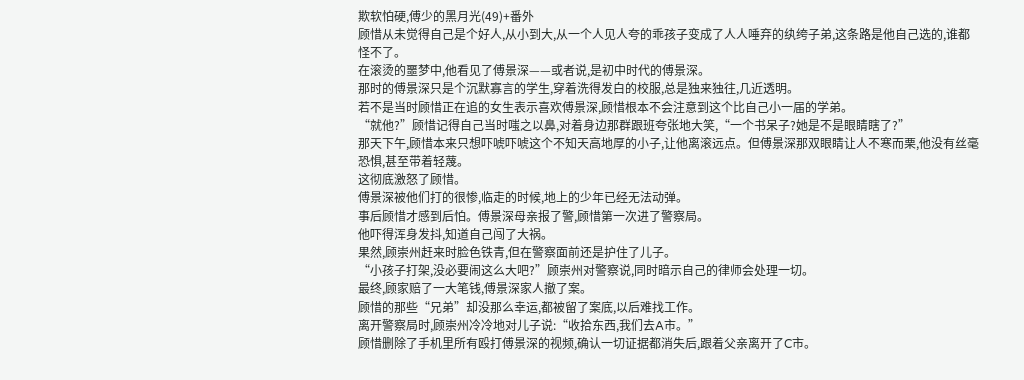欺软怕硬,傅少的黑月光(49)+番外
顾惜从未觉得自己是个好人,从小到大,从一个人见人夸的乖孩子变成了人人唾弃的纨绔子弟,这条路是他自己选的,谁都怪不了。
在滚烫的噩梦中,他看见了傅景深——或者说,是初中时代的傅景深。
那时的傅景深只是个沉默寡言的学生,穿着洗得发白的校服,总是独来独往,几近透明。
若不是当时顾惜正在追的女生表示喜欢傅景深,顾惜根本不会注意到这个比自己小一届的学弟。
“就他?”顾惜记得自己当时嗤之以鼻,对着身边那群跟班夸张地大笑,“一个书呆子?她是不是眼睛瞎了?”
那天下午,顾惜本来只想吓唬吓唬这个不知天高地厚的小子,让他离滚远点。但傅景深那双眼睛让人不寒而栗,他没有丝毫恐惧,甚至带着轻蔑。
这彻底激怒了顾惜。
傅景深被他们打的很惨,临走的时候,地上的少年已经无法动弹。
事后顾惜才感到后怕。傅景深母亲报了警,顾惜第一次进了警察局。
他吓得浑身发抖,知道自己闯了大祸。
果然,顾崇州赶来时脸色铁青,但在警察面前还是护住了儿子。
“小孩子打架,没必要闹这么大吧?”顾崇州对警察说,同时暗示自己的律师会处理一切。
最终,顾家赔了一大笔钱,傅景深家人撤了案。
顾惜的那些“兄弟”却没那么幸运,都被留了案底,以后难找工作。
离开警察局时,顾崇州冷冷地对儿子说:“收拾东西,我们去A市。”
顾惜删除了手机里所有殴打傅景深的视频,确认一切证据都消失后,跟着父亲离开了C市。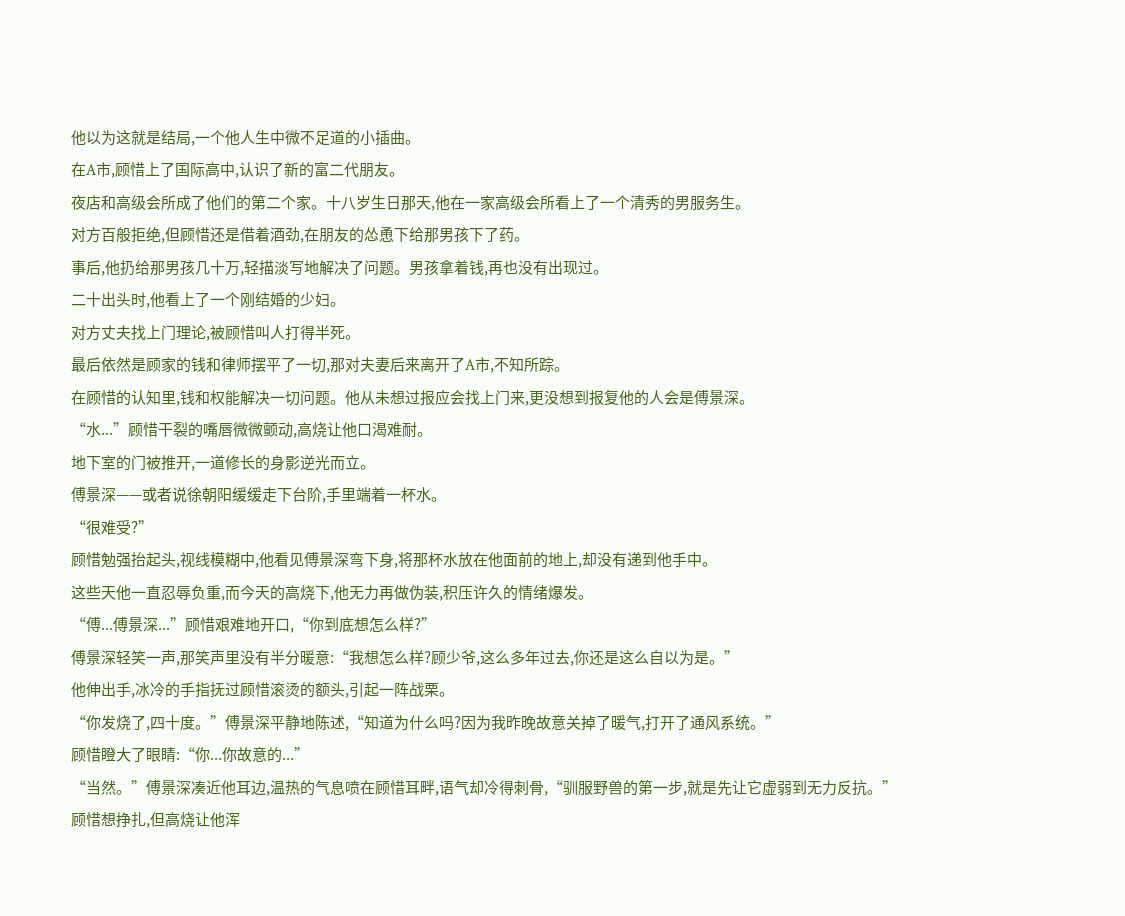他以为这就是结局,一个他人生中微不足道的小插曲。
在A市,顾惜上了国际高中,认识了新的富二代朋友。
夜店和高级会所成了他们的第二个家。十八岁生日那天,他在一家高级会所看上了一个清秀的男服务生。
对方百般拒绝,但顾惜还是借着酒劲,在朋友的怂恿下给那男孩下了药。
事后,他扔给那男孩几十万,轻描淡写地解决了问题。男孩拿着钱,再也没有出现过。
二十出头时,他看上了一个刚结婚的少妇。
对方丈夫找上门理论,被顾惜叫人打得半死。
最后依然是顾家的钱和律师摆平了一切,那对夫妻后来离开了A市,不知所踪。
在顾惜的认知里,钱和权能解决一切问题。他从未想过报应会找上门来,更没想到报复他的人会是傅景深。
“水...”顾惜干裂的嘴唇微微颤动,高烧让他口渴难耐。
地下室的门被推开,一道修长的身影逆光而立。
傅景深——或者说徐朝阳缓缓走下台阶,手里端着一杯水。
“很难受?”
顾惜勉强抬起头,视线模糊中,他看见傅景深弯下身,将那杯水放在他面前的地上,却没有递到他手中。
这些天他一直忍辱负重,而今天的高烧下,他无力再做伪装,积压许久的情绪爆发。
“傅...傅景深...”顾惜艰难地开口,“你到底想怎么样?”
傅景深轻笑一声,那笑声里没有半分暖意:“我想怎么样?顾少爷,这么多年过去,你还是这么自以为是。”
他伸出手,冰冷的手指抚过顾惜滚烫的额头,引起一阵战栗。
“你发烧了,四十度。”傅景深平静地陈述,“知道为什么吗?因为我昨晚故意关掉了暖气,打开了通风系统。”
顾惜瞪大了眼睛:“你...你故意的...”
“当然。”傅景深凑近他耳边,温热的气息喷在顾惜耳畔,语气却冷得刺骨,“驯服野兽的第一步,就是先让它虚弱到无力反抗。”
顾惜想挣扎,但高烧让他浑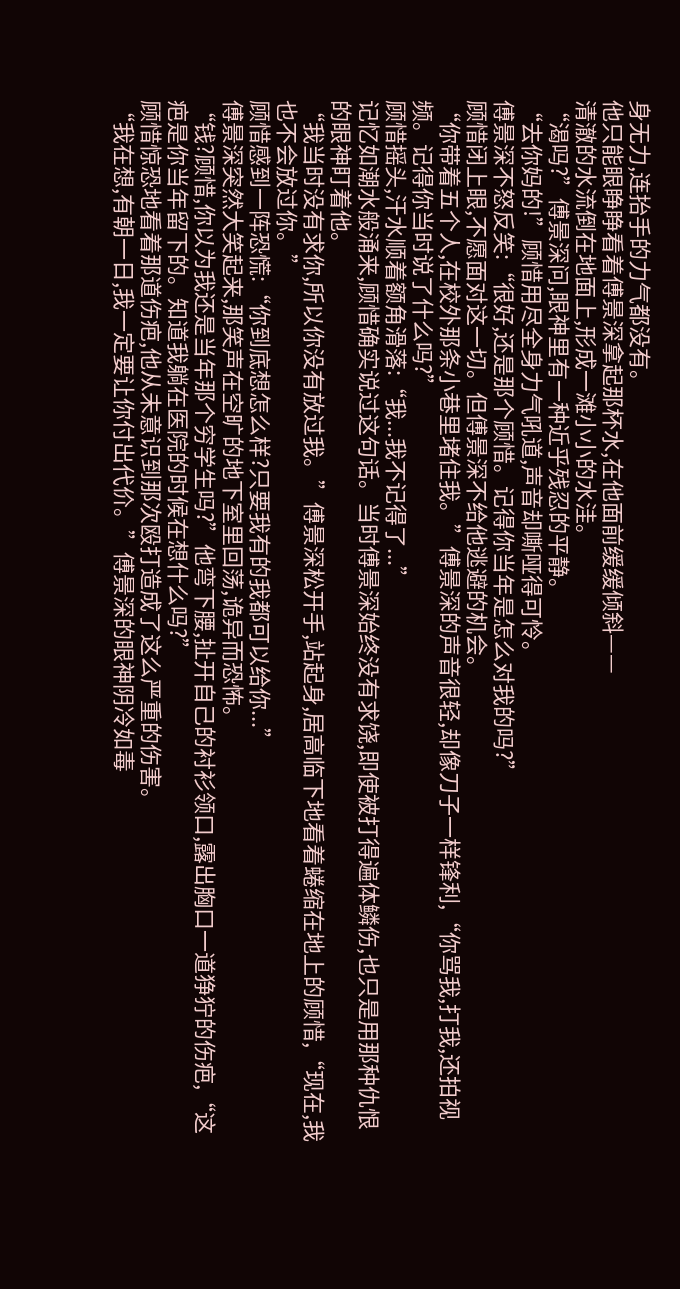身无力,连抬手的力气都没有。
他只能眼睁睁看着傅景深拿起那杯水,在他面前缓缓倾斜——
清澈的水流倒在地面上,形成一滩小小的水洼。
“渴吗?”傅景深问,眼神里有一种近乎残忍的平静。
“去你妈的!”顾惜用尽全身力气吼道,声音却嘶哑得可怜。
傅景深不怒反笑:“很好,还是那个顾惜。记得你当年是怎么对我的吗?”
顾惜闭上眼,不愿面对这一切。但傅景深不给他逃避的机会。
“你带着五个人,在校外那条小巷里堵住我。”傅景深的声音很轻,却像刀子一样锋利,“你骂我,打我,还拍视频。记得你当时说了什么吗?”
顾惜摇头,汗水顺着额角滑落:“我...我不记得了...”
记忆如潮水般涌来,顾惜确实说过这句话。当时傅景深始终没有求饶,即使被打得遍体鳞伤,也只是用那种仇恨的眼神盯着他。
“我当时没有求你,所以你没有放过我。”傅景深松开手,站起身,居高临下地看着蜷缩在地上的顾惜,“现在,我也不会放过你。”
顾惜感到一阵恐慌:“你到底想怎么样?只要我有的我都可以给你...”
傅景深突然大笑起来,那笑声在空旷的地下室里回荡,诡异而恐怖。
“钱?顾惜,你以为我还是当年那个穷学生吗?”他弯下腰,扯开自己的衬衫领口,露出胸口一道狰狞的伤疤,“这疤是你当年留下的。知道我躺在医院的时候在想什么吗?”
顾惜惊恐地看着那道伤疤,他从未意识到那次殴打造成了这么严重的伤害。
“我在想,有朝一日,我一定要让你付出代价。”傅景深的眼神阴冷如毒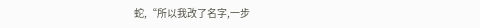蛇,“所以我改了名字,一步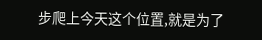步爬上今天这个位置,就是为了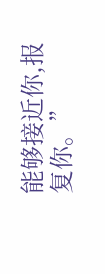能够接近你,报复你。”